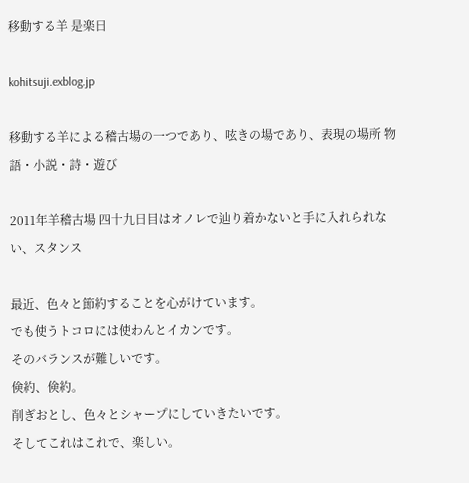移動する羊 是楽日

kohitsuji.exblog.jp

移動する羊による稽古場の一つであり、呟きの場であり、表現の場所 物語・小説・詩・遊び

2011年羊稽古場 四十九日目はオノレで辿り着かないと手に入れられない、スタンス

最近、色々と節約することを心がけています。
でも使うトコロには使わんとイカンです。
そのバランスが難しいです。
倹約、倹約。
削ぎおとし、色々とシャープにしていきたいです。
そしてこれはこれで、楽しい。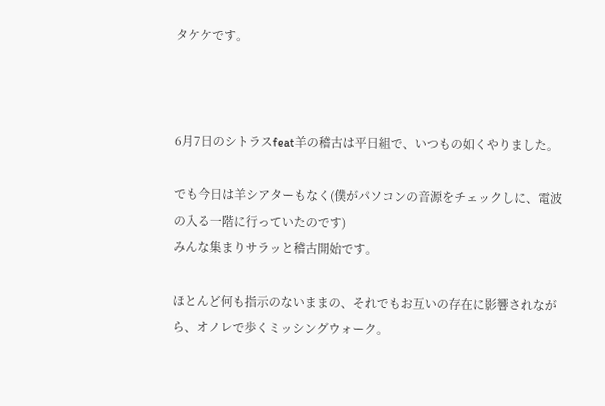タケケです。



6月7日のシトラスfeat羊の稽古は平日組で、いつもの如くやりました。

でも今日は羊シアターもなく(僕がパソコンの音源をチェックしに、電波の入る一階に行っていたのです)
みんな集まりサラッと稽古開始です。

ほとんど何も指示のないままの、それでもお互いの存在に影響されながら、オノレで歩くミッシングウォーク。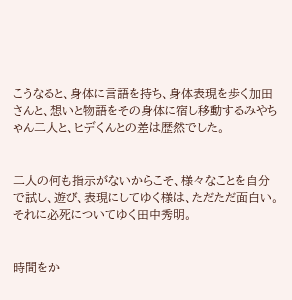こうなると、身体に言語を持ち、身体表現を歩く加田さんと、想いと物語をその身体に宿し移動するみやちゃん二人と、ヒデくんとの差は歴然でした。


二人の何も指示がないからこそ、様々なことを自分で試し、遊び、表現にしてゆく様は、ただただ面白い。
それに必死についてゆく田中秀明。


時間をか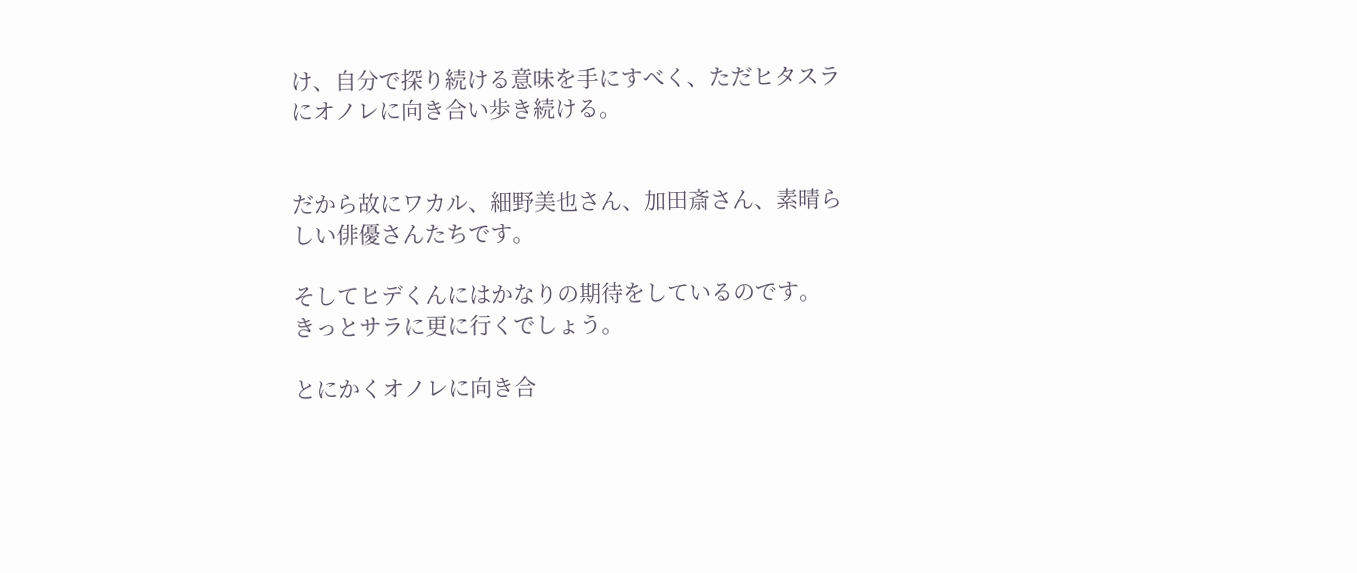け、自分で探り続ける意味を手にすべく、ただヒタスラにオノレに向き合い歩き続ける。


だから故にワカル、細野美也さん、加田斎さん、素晴らしい俳優さんたちです。

そしてヒデくんにはかなりの期待をしているのです。
きっとサラに更に行くでしょう。

とにかくオノレに向き合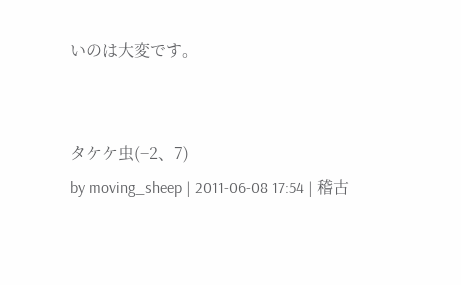いのは大変です。


タケケ虫(−2、7)
by moving_sheep | 2011-06-08 17:54 | 稽古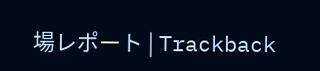場レポート | Trackback